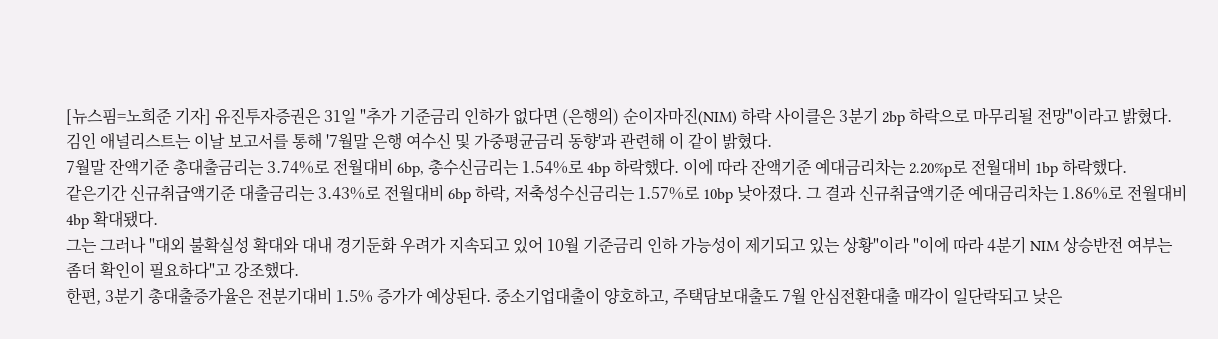[뉴스핌=노희준 기자] 유진투자증권은 31일 "추가 기준금리 인하가 없다면 (은행의) 순이자마진(NIM) 하락 사이클은 3분기 2bp 하락으로 마무리될 전망"이라고 밝혔다.
김인 애널리스트는 이날 보고서를 통해 '7월말 은행 여수신 및 가중평균금리 동향'과 관련해 이 같이 밝혔다.
7월말 잔액기준 총대출금리는 3.74%로 전월대비 6bp, 총수신금리는 1.54%로 4bp 하락했다. 이에 따라 잔액기준 예대금리차는 2.20%p로 전월대비 1bp 하락했다.
같은기간 신규취급액기준 대출금리는 3.43%로 전월대비 6bp 하락, 저축성수신금리는 1.57%로 10bp 낮아졌다. 그 결과 신규취급액기준 예대금리차는 1.86%로 전월대비 4bp 확대됐다.
그는 그러나 "대외 불확실성 확대와 대내 경기둔화 우려가 지속되고 있어 10월 기준금리 인하 가능성이 제기되고 있는 상황"이라 "이에 따라 4분기 NIM 상승반전 여부는 좀더 확인이 필요하다"고 강조했다.
한편, 3분기 총대출증가율은 전분기대비 1.5% 증가가 예상된다. 중소기업대출이 양호하고, 주택담보대출도 7월 안심전환대출 매각이 일단락되고 낮은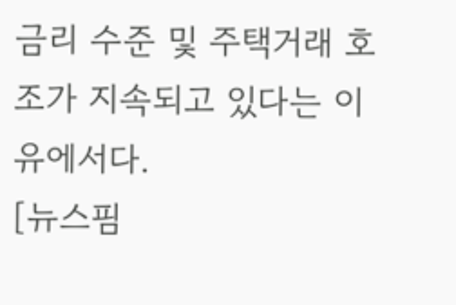금리 수준 및 주택거래 호조가 지속되고 있다는 이유에서다.
[뉴스핌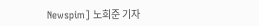Newspim] 노희준 기자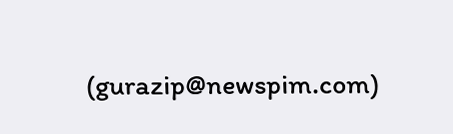(gurazip@newspim.com)